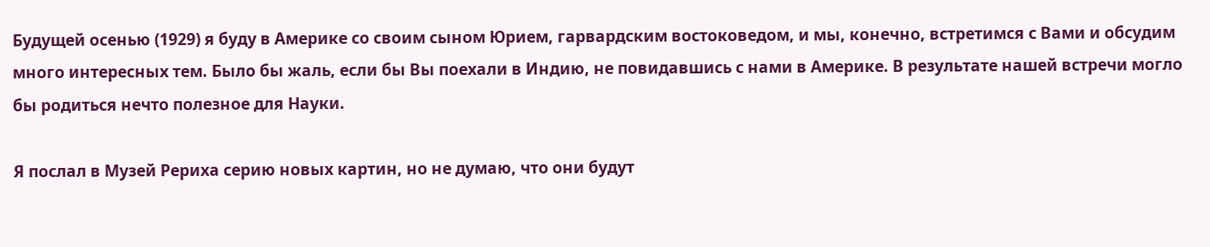Будущей осенью (1929) я буду в Америке со своим сыном Юрием, гарвардским востоковедом, и мы, конечно, встретимся с Вами и обсудим много интересных тем. Было бы жаль, если бы Вы поехали в Индию, не повидавшись с нами в Америке. В результате нашей встречи могло бы родиться нечто полезное для Науки.

Я послал в Музей Рериха серию новых картин, но не думаю, что они будут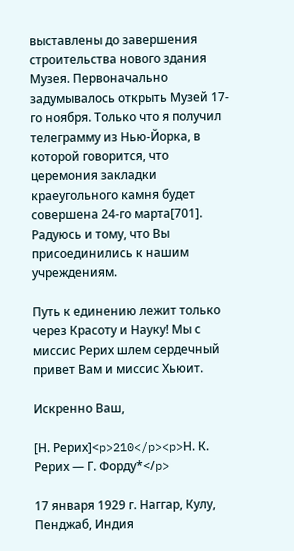выставлены до завершения строительства нового здания Музея. Первоначально задумывалось открыть Музей 17-го ноября. Только что я получил телеграмму из Нью-Йорка, в которой говорится, что церемония закладки краеугольного камня будет совершена 24-го марта[701]. Радуюсь и тому, что Вы присоединились к нашим учреждениям.

Путь к единению лежит только через Красоту и Науку! Мы с миссис Рерих шлем сердечный привет Вам и миссис Хьюит.

Искренно Ваш,

[Н. Рерих]<p>210</p><p>Н. К. Рерих — Г. Форду*</p>

17 января 1929 г. Наггар, Кулу, Пенджаб, Индия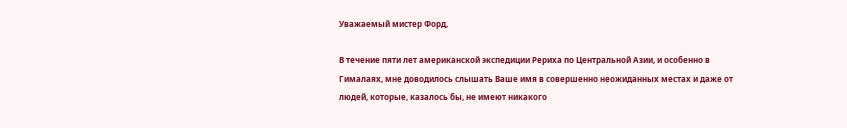Уважаемый мистер Форд,

В течение пяти лет американской экспедиции Рериха по Центральной Азии, и особенно в Гималаях, мне доводилось слышать Ваше имя в совершенно неожиданных местах и даже от людей, которые, казалось бы, не имеют никакого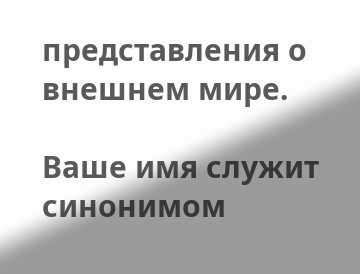представления о внешнем мире.

Ваше имя служит синонимом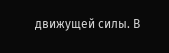движущей силы. В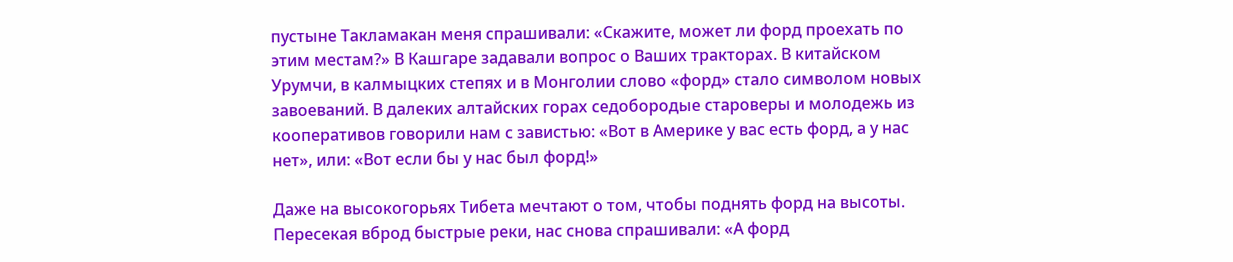пустыне Такламакан меня спрашивали: «Скажите, может ли форд проехать по этим местам?» В Кашгаре задавали вопрос о Ваших тракторах. В китайском Урумчи, в калмыцких степях и в Монголии слово «форд» стало символом новых завоеваний. В далеких алтайских горах седобородые староверы и молодежь из кооперативов говорили нам с завистью: «Вот в Америке у вас есть форд, а у нас нет», или: «Вот если бы у нас был форд!»

Даже на высокогорьях Тибета мечтают о том, чтобы поднять форд на высоты. Пересекая вброд быстрые реки, нас снова спрашивали: «А форд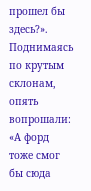прошел бы здесь?». Поднимаясь по крутым склонам, опять вопрошали: «А форд тоже смог бы сюда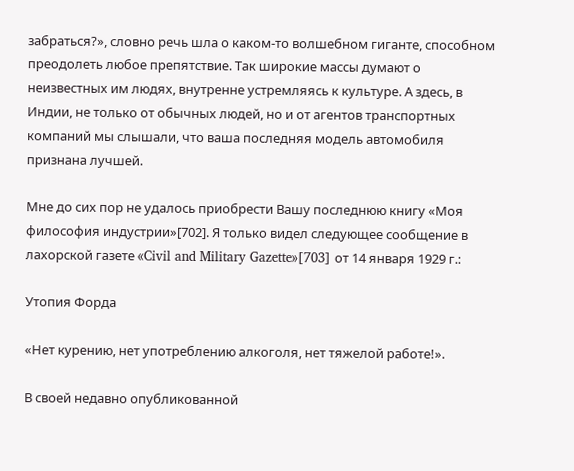забраться?», словно речь шла о каком-то волшебном гиганте, способном преодолеть любое препятствие. Так широкие массы думают о неизвестных им людях, внутренне устремляясь к культуре. А здесь, в Индии, не только от обычных людей, но и от агентов транспортных компаний мы слышали, что ваша последняя модель автомобиля признана лучшей.

Мне до сих пор не удалось приобрести Вашу последнюю книгу «Моя философия индустрии»[702]. Я только видел следующее сообщение в лахорской газете «Civil and Military Gazette»[703] от 14 января 1929 г.:

Утопия Форда

«Нет курению, нет употреблению алкоголя, нет тяжелой работе!».

В своей недавно опубликованной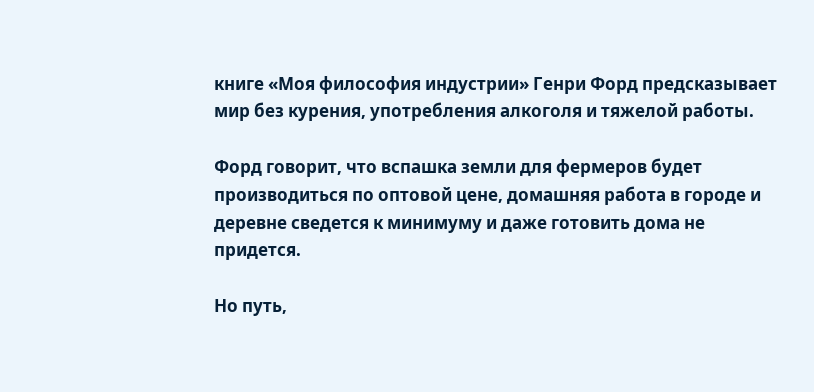книге «Моя философия индустрии» Генри Форд предсказывает мир без курения, употребления алкоголя и тяжелой работы.

Форд говорит, что вспашка земли для фермеров будет производиться по оптовой цене, домашняя работа в городе и деревне сведется к минимуму и даже готовить дома не придется.

Но путь,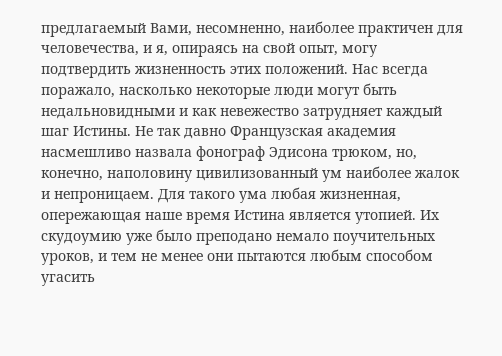предлагаемый Вами, несомненно, наиболее практичен для человечества, и я, опираясь на свой опыт, могу подтвердить жизненность этих положений. Нас всегда поражало, насколько некоторые люди могут быть недальновидными и как невежество затрудняет каждый шаг Истины. Не так давно Французская академия насмешливо назвала фонограф Эдисона трюком, но, конечно, наполовину цивилизованный ум наиболее жалок и непроницаем. Для такого ума любая жизненная, опережающая наше время Истина является утопией. Их скудоумию уже было преподано немало поучительных уроков, и тем не менее они пытаются любым способом угасить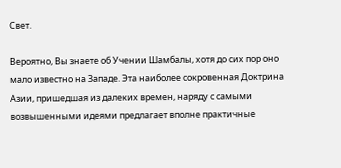Свет.

Вероятно, Вы знаете об Учении Шамбалы, хотя до сих пор оно мало известно на Западе. Эта наиболее сокровенная Доктрина Азии, пришедшая из далеких времен, наряду с самыми возвышенными идеями предлагает вполне практичные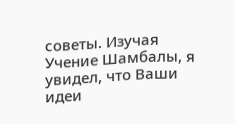советы. Изучая Учение Шамбалы, я увидел, что Ваши идеи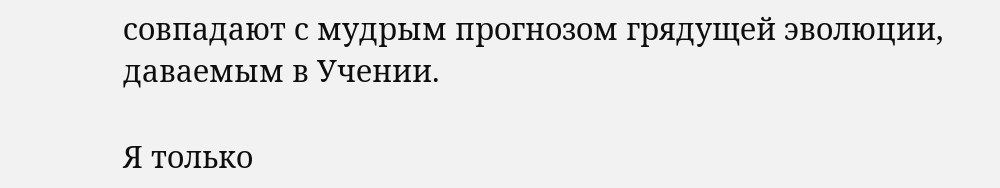совпадают с мудрым прогнозом грядущей эволюции, даваемым в Учении.

Я только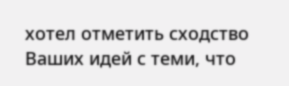хотел отметить сходство Ваших идей с теми, что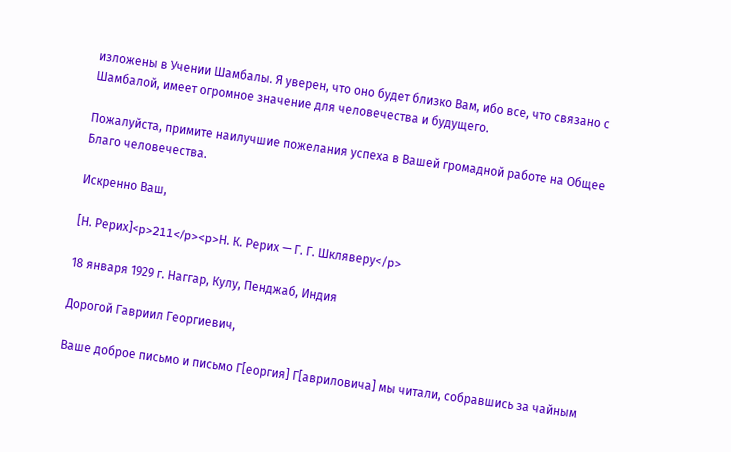изложены в Учении Шамбалы. Я уверен, что оно будет близко Вам, ибо все, что связано с Шамбалой, имеет огромное значение для человечества и будущего.

Пожалуйста, примите наилучшие пожелания успеха в Вашей громадной работе на Общее Благо человечества.

Искренно Ваш,

[Н. Рерих]<p>211</p><p>Н. К. Рерих — Г. Г. Шкляверу</p>

18 января 1929 г. Наггар, Кулу, Пенджаб, Индия

Дорогой Гавриил Георгиевич,

Ваше доброе письмо и письмо Г[еоргия] Г[авриловича] мы читали, собравшись за чайным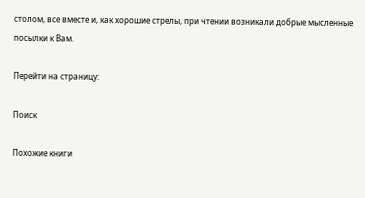столом, все вместе и, как хорошие стрелы, при чтении возникали добрые мысленные посылки к Вам.

Перейти на страницу:

Поиск

Похожие книги